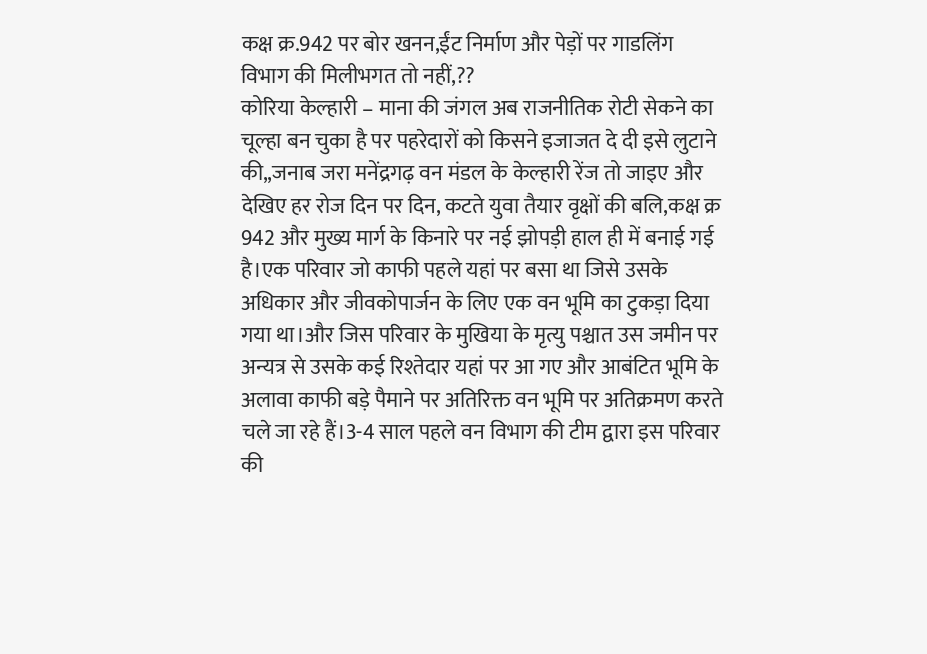कक्ष क्र.942 पर बोर खनन,ईंट निर्माण और पेड़ों पर गाडलिंग विभाग की मिलीभगत तो नहीं,??
कोरिया केल्हारी – माना की जंगल अब राजनीतिक रोटी सेकने का चूल्हा बन चुका है पर पहरेदारों को किसने इजाजत दे दी इसे लुटाने की,,जनाब जरा मनेंद्रगढ़ वन मंडल के केल्हारी रेंज तो जाइए और देखिए हर रोज दिन पर दिन, कटते युवा तैयार वृक्षों की बलि,कक्ष क्र 942 और मुख्य मार्ग के किनारे पर नई झोपड़ी हाल ही में बनाई गई है।एक परिवार जो काफी पहले यहां पर बसा था जिसे उसके अधिकार और जीवकोपार्जन के लिए एक वन भूमि का टुकड़ा दिया गया था।और जिस परिवार के मुखिया के मृत्यु पश्चात उस जमीन पर अन्यत्र से उसके कई रिश्तेदार यहां पर आ गए और आबंटित भूमि के अलावा काफी बड़े पैमाने पर अतिरिक्त वन भूमि पर अतिक्रमण करते चले जा रहे हैं।3-4 साल पहले वन विभाग की टीम द्वारा इस परिवार की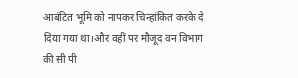आबंटित भूमि को नापकर चिन्हांकित करके दे दिया गया था।और वहीं पर मौजूद वन विभाग की सी पी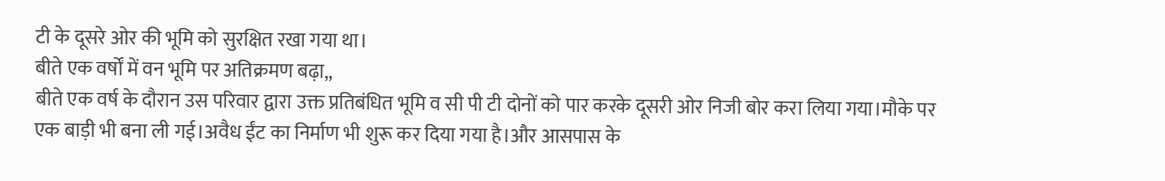टी के दूसरे ओर की भूमि को सुरक्षित रखा गया था।
बीते एक वर्षों में वन भूमि पर अतिक्रमण बढ़ा,,
बीते एक वर्ष के दौरान उस परिवार द्वारा उक्त प्रतिबंधित भूमि व सी पी टी दोनों को पार करके दूसरी ओर निजी बोर करा लिया गया।मौके पर एक बाड़ी भी बना ली गई।अवैध ईंट का निर्माण भी शुरू कर दिया गया है।और आसपास के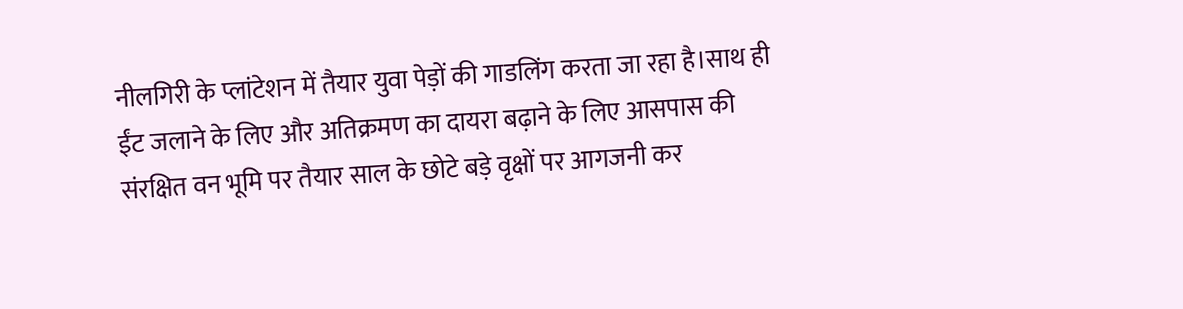नीलगिरी के प्लांटेशन में तैयार युवा पेड़ों की गाडलिंग करता जा रहा है।साथ ही ईंट जलाने के लिए और अतिक्रमण का दायरा बढ़ाने के लिए आसपास की संरक्षित वन भूमि पर तैयार साल के छोटे बड़े वृक्षों पर आगजनी कर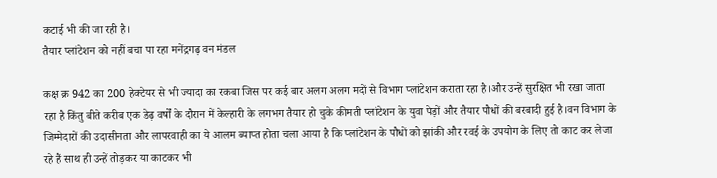कटाई भी की जा रही है।
तैयार प्लांटेशन को नहीं बचा पा रहा मनेंद्रगढ़ वन मंडल

कक्ष क्र 942 का 200 हेक्टेयर से भी ज्यादा का रकबा जिस पर कई बार अलग अलग मदों से विभाग प्लांटेशन कराता रहा है।और उन्हें सुरक्षित भी रखा जाता रहा है किंतु बीते करीब एक डेढ़ वर्षों के दौरान में केल्हारी के लगभग तैयार हो चुके कीमती प्लांटेशन के युवा पेड़ों और तैयार पौधों की बरबादी हुई है।वन विभाग के जिम्मेदारों की उदासीनता और लापरवाही का ये आलम ब्याप्त होता चला आया है कि प्लांटेशन के पौधों को झांकी और रवई के उपयोग के लिए तो काट कर लेजा रहे हैं साथ ही उन्हें तोड़कर या काटकर भी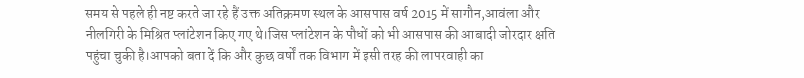समय से पहले ही नष्ट करते जा रहे हैं उक्त अतिक्रमण स्थल के आसपास वर्ष 2015 में सागौन,आवंला और नीलगिरी के मिश्रित प्लांटेशन किए गए थे।जिस प्लांटेशन के पौधों को भी आसपास की आबादी जोरदार क्षति पहुंचा चुकी है।आपको बता दें कि और कुछ वर्षों तक विभाग में इसी तरह की लापरवाही का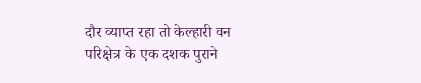दौर व्याप्त रहा तो केल्हारी वन परिक्षेत्र के एक दशक पुराने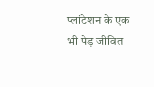प्लांटेशन के एक भी पेड़ जीवित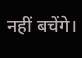नहीं बचेंगे।